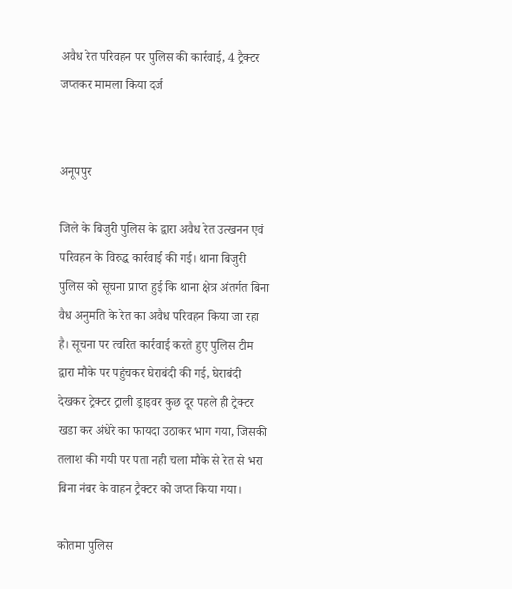अवैध रेत परिवहन पर पुलिस की कार्रवाई, 4 ट्रैक्टर जप्तकर मामला किया दर्ज


अनूपपुर

जिले के बिजुरी पुलिस के द्वारा अवैध रेत उत्खनन एवं परिवहन के विरुद्ध कार्रवाई की गई। थाना बिजुरी पुलिस को सूचना प्राप्त हुई कि थाना क्षेत्र अंतर्गत बिना वैध अनुमति के रेत का अवैध परिवहन किया जा रहा है। सूचना पर त्वरित कार्रवाई करते हुए पुलिस टीम द्वारा मौके पर पहुंचकर घेराबंदी की गई, घेराबंदी देखकर ट्रेक्टर ट्राली ड्राइवर कुछ दूर पहले ही ट्रेक्टर खडा कर अंधेरे का फायदा उठाकर भाग गया, जिसकी तलाश की गयी पर पता नही चला मौके से रेत से भरा बिना नंबर के वाहन ट्रैक्टर को जप्त किया गया।

कोतमा पुलिस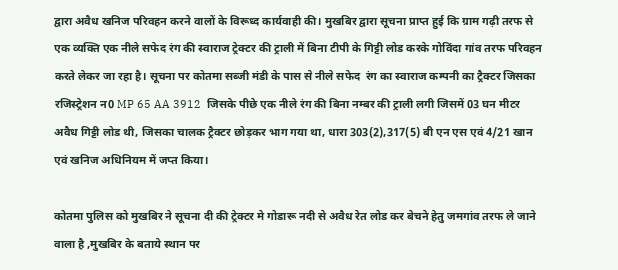द्वारा अवैध खनिज परिवहन करने वालों के विरूध्द कार्यवाही की। मुखबिर द्वारा सूचना प्राप्त हुई कि ग्राम गढ़ी तरफ से एक व्यक्ति एक नीले सफेद रंग की स्वाराज ट्रेक्टर की ट्राली में बिना टीपी के गिट्टी लोड करके गोविंदा गांव तरफ परिवहन करते लेकर जा रहा है। सूचना पर कोतमा सब्जी मंडी के पास से नीले सफेद  रंग का स्वाराज कम्पनी का ट्रैक्टर जिसका रजिस्ट्रेशन न0 MP 65 AA 3912  जिसके पीछे एक नीले रंग की बिना नम्बर की ट्राली लगी जिसमें 03 घन मीटर अवैध गिट्टी लोड थी, जिसका चालक ट्रैक्टर छोड़कर भाग गया था, धारा 303(2),317(5) बी एन एस एवं 4/21 खान एवं खनिज अधिनियम में जप्त किया।

कोतमा पुलिस को मुखबिर ने सूचना दी की ट्रेक्टर मे गोडारू नदी से अवैध रेत लोड कर बेचने हेतु जमगांव तरफ ले जाने वाला है ,मुखबिर के बताये स्थान पर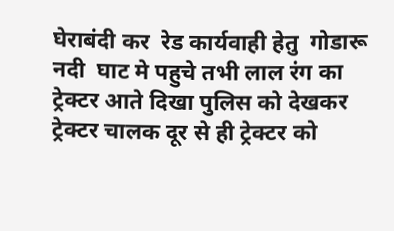घेराबंदी कर  रेड कार्यवाही हेतु  गोडारू नदी  घाट मे पहुचे तभी लाल रंग का ट्रेक्टर आते दिखा पुलिस को देखकर ट्रेक्टर चालक दूर से ही ट्रेक्टर को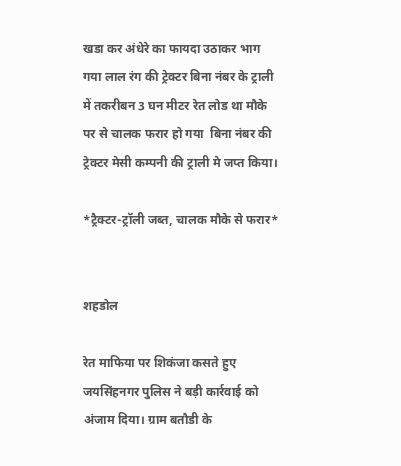खडा कर अंधेरे का फायदा उठाकर भाग गया लाल रंग की ट्रेक्टर बिना नंबर के ट्राली में तकरीबन 3 घन मीटर रेत लोड था मौके पर से चालक फरार हो गया  बिना नंबर की ट्रेक्टर मेसी कम्पनी की ट्राली मे जप्त किया।

*ट्रैक्टर-ट्रॉली जब्त, चालक मौके से फरार*


शहडोल

रेत माफिया पर शिकंजा कसते हुए जयसिंहनगर पुलिस ने बड़ी कार्रवाई को अंजाम दिया। ग्राम बतौडी के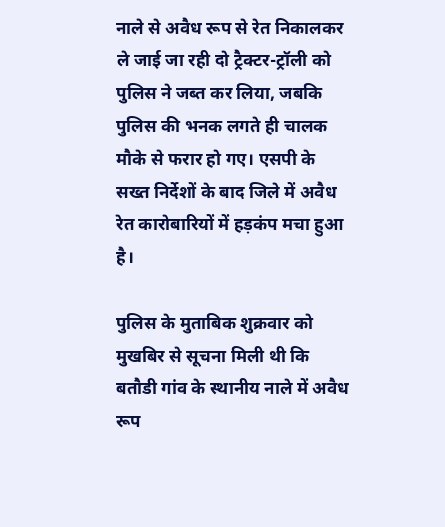नाले से अवैध रूप से रेत निकालकर ले जाई जा रही दो ट्रैक्टर-ट्रॉली को पुलिस ने जब्त कर लिया, जबकि पुलिस की भनक लगते ही चालक मौके से फरार हो गए। एसपी के सख्त निर्देशों के बाद जिले में अवैध रेत कारोबारियों में हड़कंप मचा हुआ है।

पुलिस के मुताबिक शुक्रवार को मुखबिर से सूचना मिली थी कि बतौडी गांव के स्थानीय नाले में अवैध रूप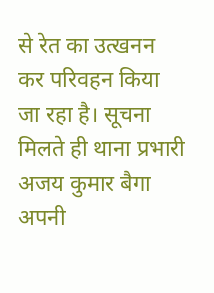से रेत का उत्खनन कर परिवहन किया जा रहा है। सूचना मिलते ही थाना प्रभारी अजय कुमार बैगा अपनी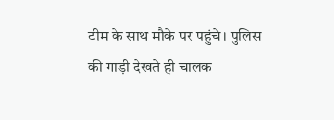टीम के साथ मौके पर पहुंचे। पुलिस की गाड़ी देखते ही चालक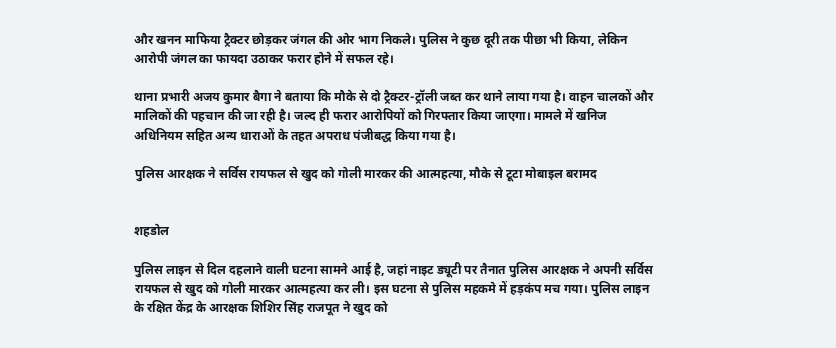और खनन माफिया ट्रैक्टर छोड़कर जंगल की ओर भाग निकले। पुलिस ने कुछ दूरी तक पीछा भी किया, लेकिन आरोपी जंगल का फायदा उठाकर फरार होने में सफल रहे।

थाना प्रभारी अजय कुमार बैगा ने बताया कि मौके से दो ट्रैक्टर-ट्रॉली जब्त कर थाने लाया गया है। वाहन चालकों और मालिकों की पहचान की जा रही है। जल्द ही फरार आरोपियों को गिरफ्तार किया जाएगा। मामले में खनिज अधिनियम सहित अन्य धाराओं के तहत अपराध पंजीबद्ध किया गया है।

पुलिस आरक्षक ने सर्विस रायफल से खुद को गोली मारकर की आत्महत्या, मौके से टूटा मोबाइल बरामद


शहडोल

पुलिस लाइन से दिल दहलाने वाली घटना सामने आई है, जहां नाइट ड्यूटी पर तैनात पुलिस आरक्षक ने अपनी सर्विस रायफल से खुद को गोली मारकर आत्महत्या कर ली। इस घटना से पुलिस महकमे में हड़कंप मच गया। पुलिस लाइन के रक्षित केंद्र के आरक्षक शिशिर सिंह राजपूत ने खुद को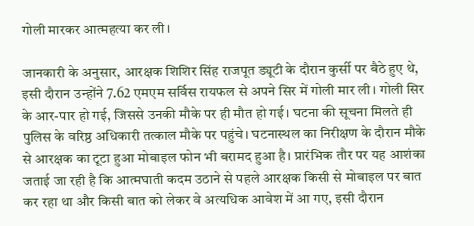गोली मारकर आत्महत्या कर ली।

जानकारी के अनुसार, आरक्षक शिशिर सिंह राजपूत ड्यूटी के दौरान कुर्सी पर बैठे हुए थे, इसी दौरान उन्होंने 7.62 एमएम सर्विस रायफल से अपने सिर में गोली मार ली। गोली सिर के आर-पार हो गई, जिससे उनकी मौके पर ही मौत हो गई। घटना की सूचना मिलते ही पुलिस के वरिष्ठ अधिकारी तत्काल मौके पर पहुंचे। घटनास्थल का निरीक्षण के दौरान मौके से आरक्षक का टूटा हुआ मोबाइल फोन भी बरामद हुआ है। प्रारंभिक तौर पर यह आशंका जताई जा रही है कि आत्मघाती कदम उठाने से पहले आरक्षक किसी से मोबाइल पर बात कर रहा था और किसी बात को लेकर वे अत्यधिक आवेश में आ गए, इसी दौरान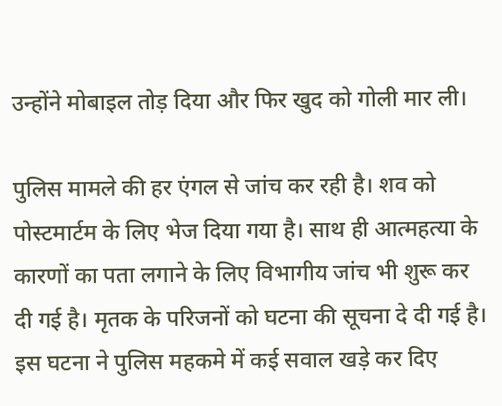उन्होंने मोबाइल तोड़ दिया और फिर खुद को गोली मार ली।

पुलिस मामले की हर एंगल से जांच कर रही है। शव को पोस्टमार्टम के लिए भेज दिया गया है। साथ ही आत्महत्या के कारणों का पता लगाने के लिए विभागीय जांच भी शुरू कर दी गई है। मृतक के परिजनों को घटना की सूचना दे दी गई है। इस घटना ने पुलिस महकमे में कई सवाल खड़े कर दिए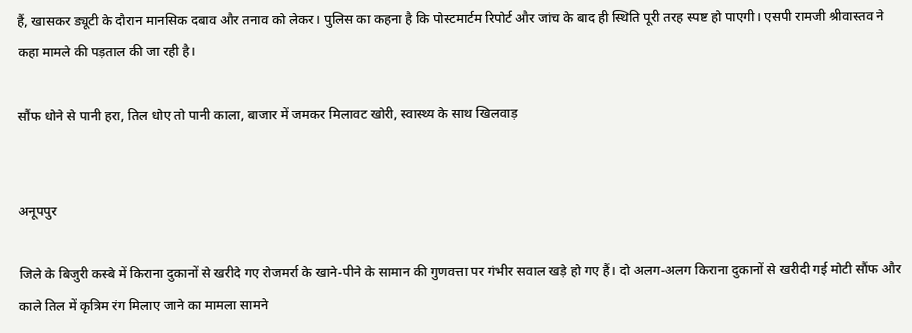हैं, खासकर ड्यूटी के दौरान मानसिक दबाव और तनाव को लेकर। पुलिस का कहना है कि पोस्टमार्टम रिपोर्ट और जांच के बाद ही स्थिति पूरी तरह स्पष्ट हो पाएगी। एसपी रामजी श्रीवास्तव ने कहा मामले की पड़ताल की जा रही है।

सौंफ धोने से पानी हरा, तिल धोए तो पानी काला, बाजार में जमकर मिलावट खोरी, स्वास्थ्य के साथ खिलवाड़


अनूपपुर

जिले के बिजुरी कस्बे में किराना दुकानों से खरीदे गए रोजमर्रा के खाने-पीने के सामान की गुणवत्ता पर गंभीर सवाल खड़े हो गए हैं। दो अलग-अलग किराना दुकानों से खरीदी गई मोटी सौंफ और काले तिल में कृत्रिम रंग मिलाए जाने का मामला सामने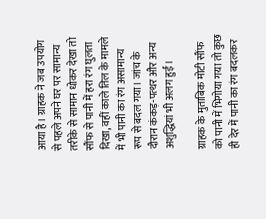आया है। ग्राहक ने जब उपयोग से पहले अपने घर पर सामान्य तरीके से सामान धोकर देखा तो सौंफ से पानी में हरा रंग घुलता दिखा, वहीं काले तिल के मामले में भी पानी का रंग असामान्य रूप से बदल गया। जांच के दौरान कंकड़-पत्थर और अन्य अशुद्धियां भी अलग हुईं।

ग्राहक के मुताबिक मोटी सौंफ को पानी में भिगोया गया तो कुछ ही देर में पानी का रंग बदलकर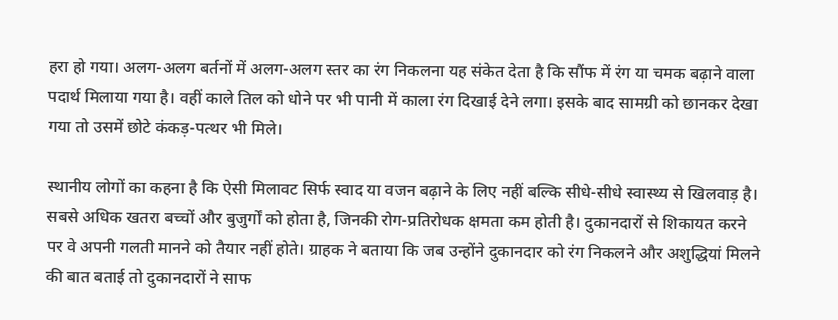हरा हो गया। अलग-अलग बर्तनों में अलग-अलग स्तर का रंग निकलना यह संकेत देता है कि सौंफ में रंग या चमक बढ़ाने वाला पदार्थ मिलाया गया है। वहीं काले तिल को धोने पर भी पानी में काला रंग दिखाई देने लगा। इसके बाद सामग्री को छानकर देखा गया तो उसमें छोटे कंकड़-पत्थर भी मिले।

स्थानीय लोगों का कहना है कि ऐसी मिलावट सिर्फ स्वाद या वजन बढ़ाने के लिए नहीं बल्कि सीधे-सीधे स्वास्थ्य से खिलवाड़ है। सबसे अधिक खतरा बच्चों और बुजुर्गों को होता है, जिनकी रोग-प्रतिरोधक क्षमता कम होती है। दुकानदारों से शिकायत करने पर वे अपनी गलती मानने को तैयार नहीं होते। ग्राहक ने बताया कि जब उन्होंने दुकानदार को रंग निकलने और अशुद्धियां मिलने की बात बताई तो दुकानदारों ने साफ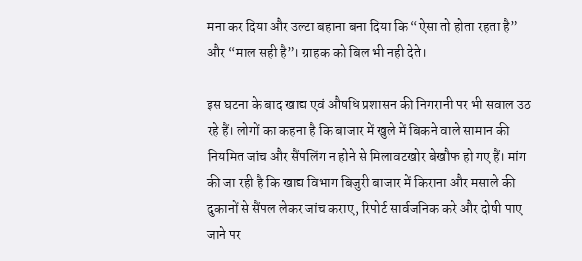मना कर दिया और उल्टा बहाना बना दिया कि “ऐसा तो होता रहता है” और “माल सही है”। ग्राहक को बिल भी नही देते।

इस घटना के बाद खाद्य एवं औषधि प्रशासन की निगरानी पर भी सवाल उठ रहे हैं। लोगों का कहना है कि बाजार में खुले में बिकने वाले सामान की नियमित जांच और सैंपलिंग न होने से मिलावटखोर बेखौफ हो गए हैं। मांग की जा रही है कि खाद्य विभाग बिजुरी बाजार में किराना और मसाले की दुकानों से सैंपल लेकर जांच कराए, रिपोर्ट सार्वजनिक करे और दोषी पाए जाने पर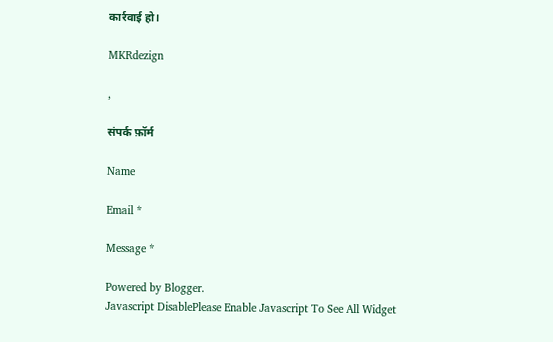कार्रवाई हो।

MKRdezign

,

संपर्क फ़ॉर्म

Name

Email *

Message *

Powered by Blogger.
Javascript DisablePlease Enable Javascript To See All Widget